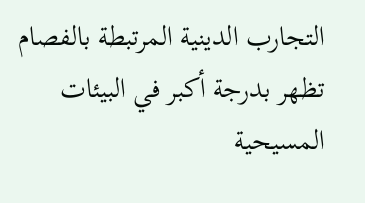التجارب الدينية المرتبطة بالفصام تظهر بدرجة أكبر في البيئات المسيحية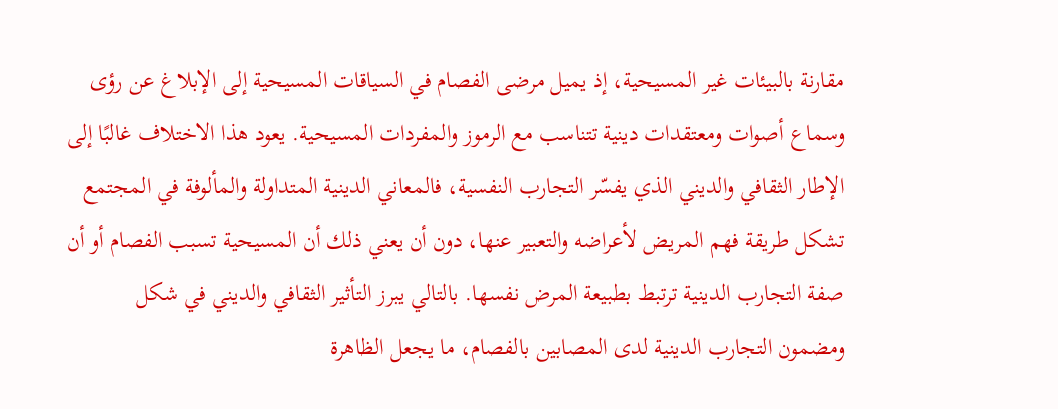مقارنة بالبيئات غير المسيحية، إذ يميل مرضى الفصام في السياقات المسيحية إلى الإبلاغ عن رؤى وسماع أصوات ومعتقدات دينية تتناسب مع الرموز والمفردات المسيحية. يعود هذا الاختلاف غالبًا إلى الإطار الثقافي والديني الذي يفسّر التجارب النفسية، فالمعاني الدينية المتداولة والمألوفة في المجتمع تشكل طريقة فهم المريض لأعراضه والتعبير عنها، دون أن يعني ذلك أن المسيحية تسبب الفصام أو أن صفة التجارب الدينية ترتبط بطبيعة المرض نفسها. بالتالي يبرز التأثير الثقافي والديني في شكل ومضمون التجارب الدينية لدى المصابين بالفصام، ما يجعل الظاهرة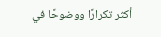أكثر تكرارًا ووضوحًا في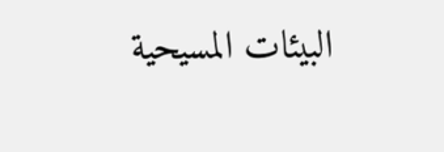البيئات المسيحية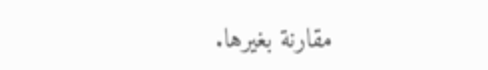مقارنة بغيرها.